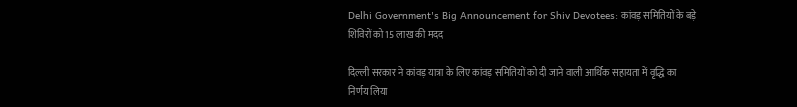Delhi Government's Big Announcement for Shiv Devotees: कांवड़ समितियों के बड़े शिविरों को 15 लाख की मदद

दिल्ली सरकार ने कांवड़ यात्रा के लिए कांवड़ समितियों को दी जाने वाली आर्थिक सहायता में वृद्धि का निर्णय लिया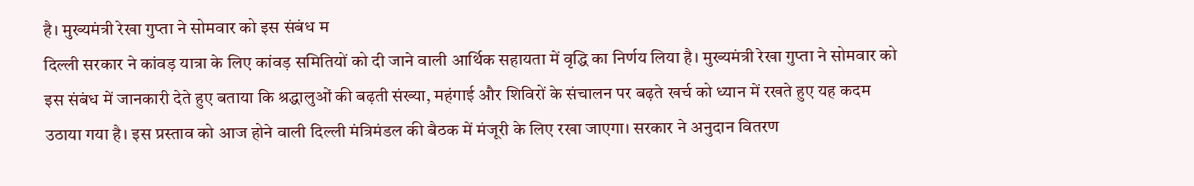है। मुख्यमंत्री रेखा गुप्ता ने सोमवार को इस संबंध म
दिल्ली सरकार ने कांवड़ यात्रा के लिए कांवड़ समितियों को दी जाने वाली आर्थिक सहायता में वृद्धि का निर्णय लिया है। मुख्यमंत्री रेखा गुप्ता ने सोमवार को इस संबंध में जानकारी देते हुए बताया कि श्रद्धालुओं की बढ़ती संख्या, महंगाई और शिविरों के संचालन पर बढ़ते खर्च को ध्यान में रखते हुए यह कदम उठाया गया है। इस प्रस्ताव को आज होने वाली दिल्ली मंत्रिमंडल की बैठक में मंजूरी के लिए रखा जाएगा। सरकार ने अनुदान वितरण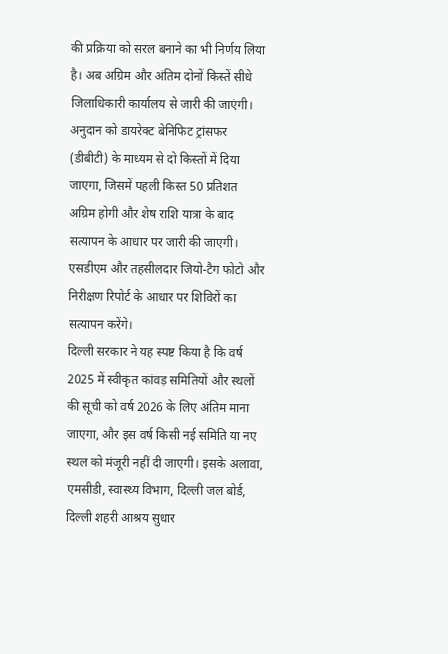की प्रक्रिया को सरल बनाने का भी निर्णय लिया है। अब अग्रिम और अंतिम दोनों किस्तें सीधे जिलाधिकारी कार्यालय से जारी की जाएंगी। अनुदान को डायरेक्ट बेनिफिट ट्रांसफर (डीबीटी) के माध्यम से दो किस्तों में दिया जाएगा, जिसमें पहली किस्त 50 प्रतिशत अग्रिम होगी और शेष राशि यात्रा के बाद सत्यापन के आधार पर जारी की जाएगी। एसडीएम और तहसीलदार जियो-टैग फोटो और निरीक्षण रिपोर्ट के आधार पर शिविरों का सत्यापन करेंगे।
दिल्ली सरकार ने यह स्पष्ट किया है कि वर्ष 2025 में स्वीकृत कांवड़ समितियों और स्थलों की सूची को वर्ष 2026 के लिए अंतिम माना जाएगा, और इस वर्ष किसी नई समिति या नए स्थल को मंजूरी नहीं दी जाएगी। इसके अलावा, एमसीडी, स्वास्थ्य विभाग, दिल्ली जल बोर्ड, दिल्ली शहरी आश्रय सुधार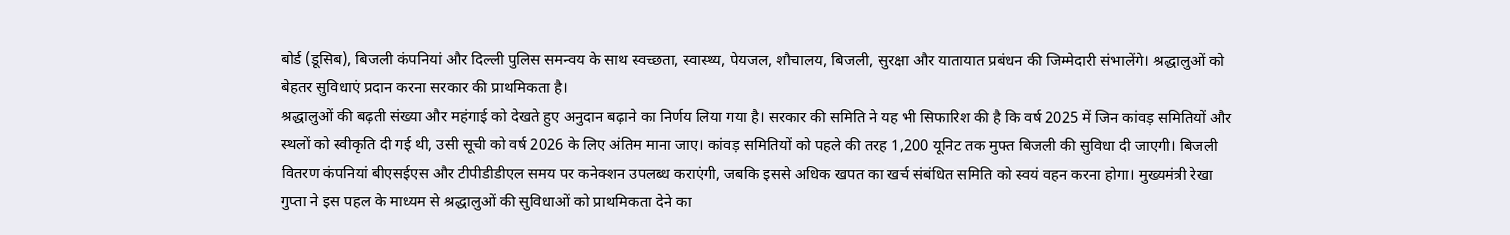बोर्ड (डूसिब), बिजली कंपनियां और दिल्ली पुलिस समन्वय के साथ स्वच्छता, स्वास्थ्य, पेयजल, शौचालय, बिजली, सुरक्षा और यातायात प्रबंधन की जिम्मेदारी संभालेंगे। श्रद्धालुओं को बेहतर सुविधाएं प्रदान करना सरकार की प्राथमिकता है।
श्रद्धालुओं की बढ़ती संख्या और महंगाई को देखते हुए अनुदान बढ़ाने का निर्णय लिया गया है। सरकार की समिति ने यह भी सिफारिश की है कि वर्ष 2025 में जिन कांवड़ समितियों और स्थलों को स्वीकृति दी गई थी, उसी सूची को वर्ष 2026 के लिए अंतिम माना जाए। कांवड़ समितियों को पहले की तरह 1,200 यूनिट तक मुफ्त बिजली की सुविधा दी जाएगी। बिजली वितरण कंपनियां बीएसईएस और टीपीडीडीएल समय पर कनेक्शन उपलब्ध कराएंगी, जबकि इससे अधिक खपत का खर्च संबंधित समिति को स्वयं वहन करना होगा। मुख्यमंत्री रेखा गुप्ता ने इस पहल के माध्यम से श्रद्धालुओं की सुविधाओं को प्राथमिकता देने का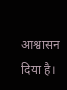आश्वासन दिया है।